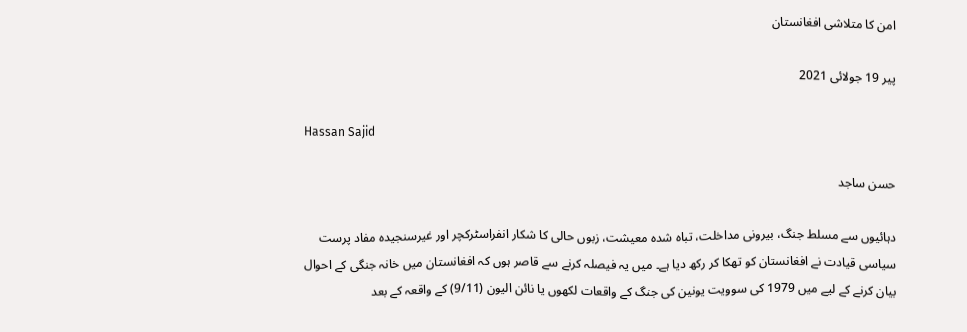امن کا متلاشی افغانستان

پیر 19 جولائی 2021

Hassan Sajid

حسن ساجد

دہائیوں سے مسلط جنگ، بیرونی مداخلت، تباہ شدہ معیشت، زبوں حالی کا شکار انفراسٹرکچر اور غیرسنجیدہ مفاد پرست سیاسی قیادت نے افغانستان کو تھکا کر رکھ دیا ہے۔ میں یہ فیصلہ کرنے سے قاصر ہوں کہ افغانستان میں خانہ جنگی کے احوال بیان کرنے کے لیے میں 1979 کی سوویت یونین کی جنگ کے واقعات لکھوں یا نائن الیون (9/11) کے واقعہ کے بعد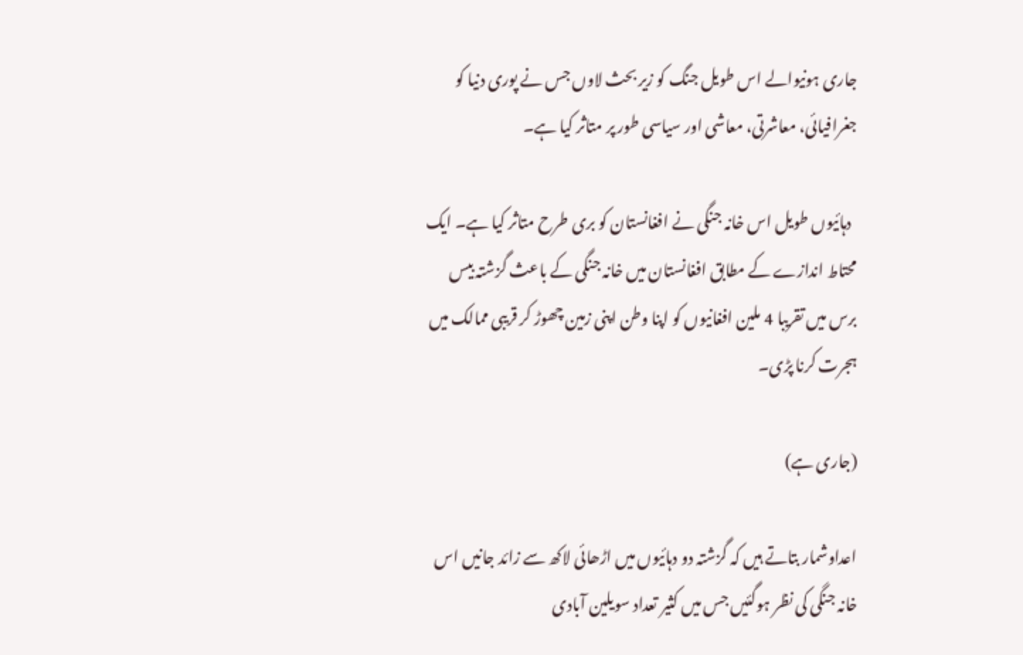جاری ہونیوالے اس طویل جنگ کو زیر بحث لاوں جس نے پوری دنیا کو جغرافیائی، معاشرتی، معاشی اور سیاسی طور پر متاثر کیا ہے۔

  دہائیوں طویل اس خانہ جنگی نے افغانستان کو بری طرح متاثر کیا ہے۔ ایک محتاط اندازے کے مطابق افغانستان میں خانہ جنگی کے باعث گزشتہ بیس برس میں تقریبا 4 ملین افغانیوں کو اپنا وطن اپنی زمین چھوڑ کر قریبی ممالک میں ہجرت کرنا پڑی۔

(جاری ہے)

اعداوشمار بتاتے ہیں کہ گزشتہ دو دہائیوں میں اڑھائی لاکھ سے زائد جانیں اس خانہ جنگی کی نظر ہوگئیں جس میں کثیر تعداد سویلین آبادی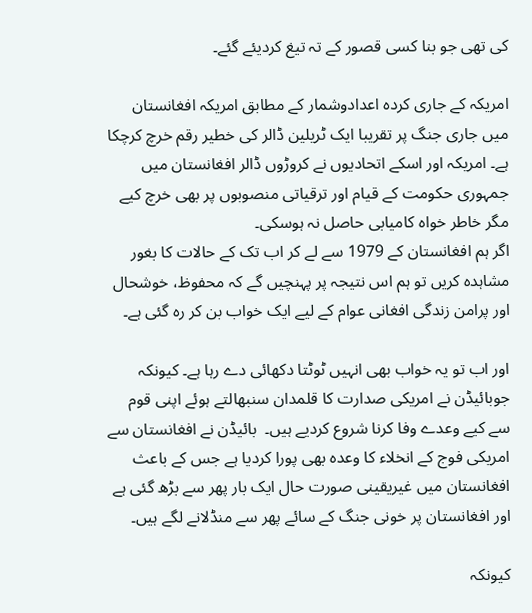کی تھی جو بنا کسی قصور کے تہ تیغ کردیئے گئے۔

امریکہ کے جاری کردہ اعدادوشمار کے مطابق امریکہ افغانستان میں جاری جنگ پر تقریبا ایک ٹریلین ڈالر کی خطیر رقم خرچ کرچکا ہے۔ امریکہ اور اسکے اتحادیوں نے کروڑوں ڈالر افغانستان میں جمہوری حکومت کے قیام اور ترقیاتی منصوبوں پر بھی خرچ کیے مگر خاطر خواہ کامیابی حاصل نہ ہوسکی۔
اگر ہم افغانستان کے 1979 سے لے کر اب تک کے حالات کا بغور مشاہدہ کریں تو ہم اس نتیجہ پر پہنچیں گے کہ محفوظ، خوشحال اور پرامن زندگی افغانی عوام کے لیے ایک خواب بن کر رہ گئی ہے۔

اور اب تو یہ خواب بھی انہیں ٹوٹتا دکھائی دے رہا ہے۔ کیونکہ  جوبائیڈن نے امریکی صدارت کا قلمدان سنبھالتے ہوئے اپنی قوم سے کیے وعدے وفا کرنا شروع کردیے ہیں۔  بائیڈن نے افغانستان سے امریکی فوج کے انخلاء کا وعدہ بھی پورا کردیا ہے جس کے باعث افغانستان میں غیریقینی صورت حال ایک بار پھر سے بڑھ گئی ہے اور افغانستان پر خونی جنگ کے سائے پھر سے منڈلانے لگے ہیں۔

کیونکہ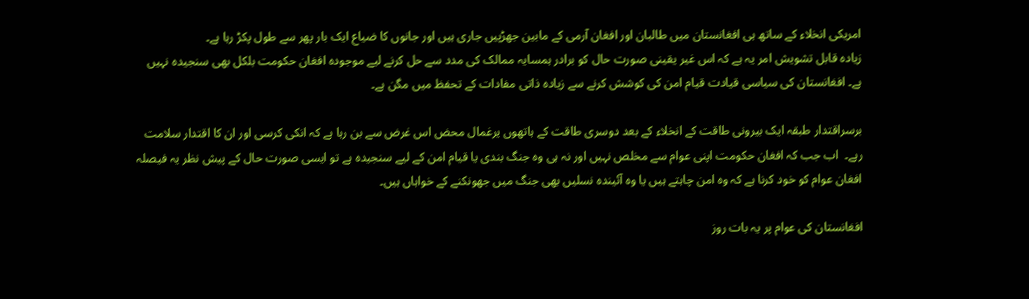امریکی انخلاء کے ساتھ ہی افغانستان میں طالبان اور افغان آرمی کے مابین جھڑپیں جاری ہیں اور جانوں کا ضیاع ایک بار پھر سے طول پکڑ رہا ہے۔
زیادہ قابل تشویش امر یہ ہے کہ اس غیر یقینی صورت حال کو برادر ہمسایہ ممالک کی مدد سے حل کرنے لیے موجودہ افغان حکومت بلکل بھی سنجیدہ نہیں ہے۔ افغانستان کی سیاسی قیادت قیام امن کی کوشش کرنے سے زیادہ ذاتی مفادات کے تحفظ میں مگن ہے۔

برسراقتدار طبقہ ایک بیرونی طاقت کے انخلاء کے بعد دوسری طاقت کے ہاتھوں یرغمال محض اس غرض سے بن رہا ہے کہ انکی کرسی اور ان کا اقتدار سلامت رہے۔  اب جب کہ افغان حکومت اپنی عوام سے مخلص نہیں اور نہ ہی وہ جنگ بندی یا قیام امن کے لیے سنجیدہ ہے تو ایسی صورت حال کے پیش نظر یہ فیصلہ افغان عوام کو خود کرنا ہے کہ وہ امن چاہتے ہیں یا وہ آئیندہ نسلیں بھی جنگ میں جھونکنے کے خواہاں ہیں۔

افغانستان کی عوام پر یہ بات روز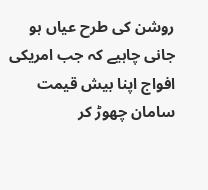روشن کی طرح عیاں ہو جانی چاہیے کہ جب امریکی افواج اپنا بیش قیمت سامان چھوڑ کر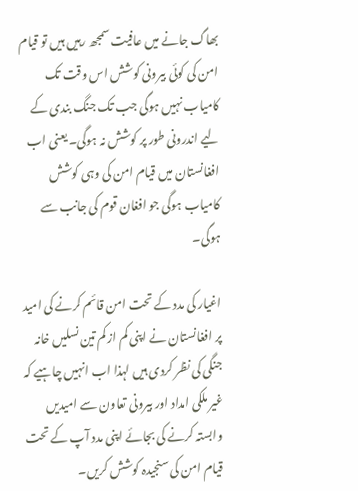بھاگ جانے میں عافیت سمجھ رہیں ہیں تو قیام امن کی کوئی بیرونی کوشش اس وقت تک کامیاب نہیں ہوگی جب تک جنگ بندی کے لیے اندرونی طور پر کوشش نہ ہوگی۔ یعنی اب افغانستان میں قیام امن کی وہی کوشش کامیاب ہوگی جو افغان قوم کی جانب سے ہوگی۔

اغیار کی مدد کے تحت امن قائم کرنے کی امید پر افغانستان نے اپنی کم از کم تین نسلیں خانہ جنگی کی نظر کردی ہیں لہذا اب انہیں چاہیے کہ غیر ملکی امداد اور بیرونی تعاون سے امیدیں وابستہ کرنے کی بجائے اپنی مدد آپ کے تحت قیام امن کی سنجیدہ کوشش کریں۔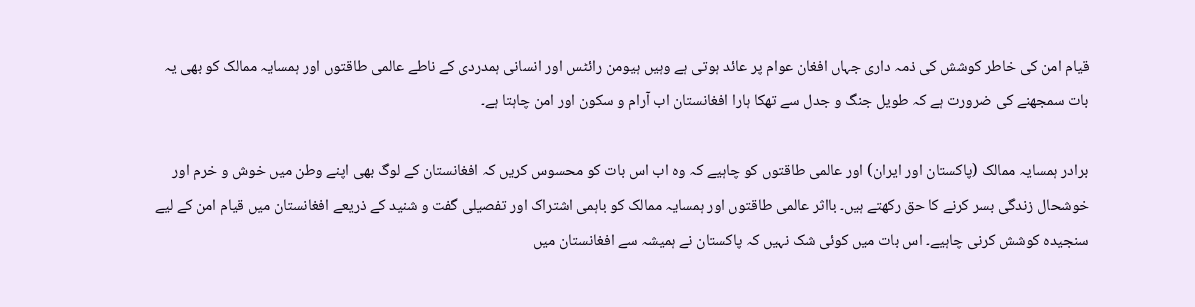قیام امن کی خاطر کوشش کی ذمہ داری جہاں افغان عوام پر عائد ہوتی ہے وہیں ہیومن رائٹس اور انسانی ہمدردی کے ناطے عالمی طاقتوں اور ہمسایہ ممالک کو بھی یہ بات سمجھنے کی ضرورت ہے کہ طویل جنگ و جدل سے تھکا ہارا افغانستان اب آرام و سکون اور امن چاہتا ہے۔

برادر ہمسایہ ممالک (پاکستان اور ایران) اور عالمی طاقتوں کو چاہیے کہ وہ اب اس بات کو محسوس کریں کہ افغانستان کے لوگ بھی اپنے وطن میں خوش و خرم اور خوشحال زندگی بسر کرنے کا حق رکھتے ہیں۔ بااثر عالمی طاقتوں اور ہمسایہ ممالک کو باہمی اشتراک اور تفصیلی گفت و شنید کے ذریعے افغانستان میں قیام امن کے لیے سنجیدہ کوشش کرنی چاہیے۔ اس بات میں کوئی شک نہیں کہ پاکستان نے ہمیشہ سے افغانستان میں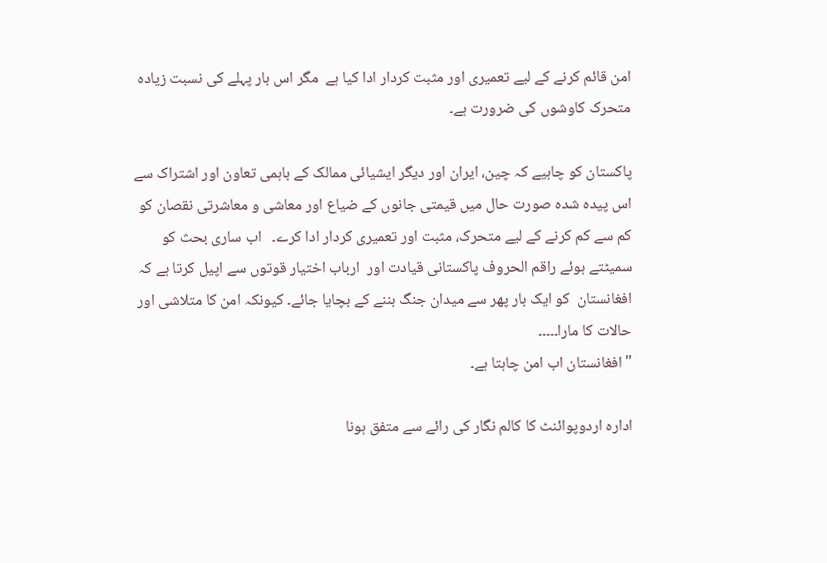امن قائم کرنے کے لیے تعمیری اور مثبت کردار ادا کیا ہے  مگر اس بار پہلے کی نسبت زیادہ متحرک کاوشوں کی ضرورت ہے۔

پاکستان کو چاہیے کہ چین، ایران اور دیگر ایشیائی ممالک کے باہمی تعاون اور اشتراک سے اس پیدہ شدہ صورت حال میں قیمتی جانوں کے ضیاع اور معاشی و معاشرتی نقصان کو کم سے کم کرنے کے لیے متحرک، مثبت اور تعمیری کردار ادا کرے۔   اب ساری بحث کو سمیٹتے ہوئے راقم الحروف پاکستانی قیادت اور  ارباب اختیار قوتوں سے اپیل کرتا ہے کہ افغانستان  کو ایک بار پھر سے میدان جنگ بننے کے بچایا جائے۔ کیونکہ امن کا متلاشی اور حالات کا مارا۔۔۔۔۔
"افغانستان اب امن چاہتا ہے۔

ادارہ اردوپوائنٹ کا کالم نگار کی رائے سے متفق ہونا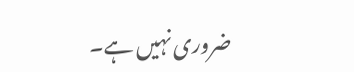ضروری نہیں ہے۔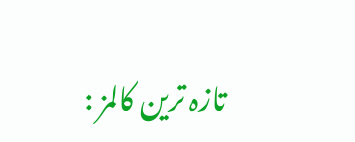تازہ ترین کالمز :